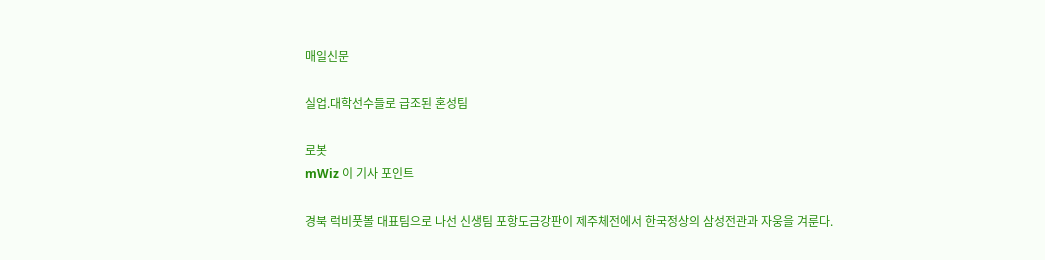매일신문

실업.대학선수들로 급조된 혼성팀

로봇
mWiz 이 기사 포인트

경북 럭비풋볼 대표팀으로 나선 신생팀 포항도금강판이 제주체전에서 한국정상의 삼성전관과 자웅을 겨룬다.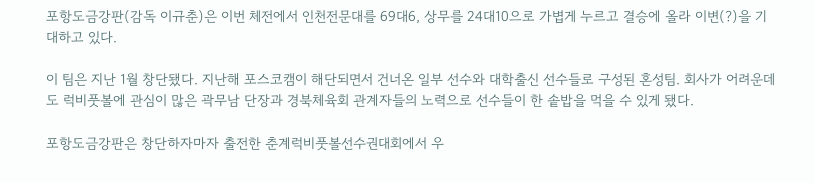포항도금강판(감독 이규춘)은 이번 체전에서 인천전문대를 69대6, 상무를 24대10으로 가볍게 누르고 결승에 올라 이변(?)을 기대하고 있다.

이 팀은 지난 1월 창단됐다. 지난해 포스코캠이 해단되면서 건너온 일부 선수와 대학출신 선수들로 구성된 혼성팀. 회사가 어려운데도 럭비풋볼에 관심이 많은 곽무남 단장과 경북체육회 관계자들의 노력으로 선수들이 한 솥밥을 먹을 수 있게 됐다.

포항도금강판은 창단하자마자 출전한 춘계럭비풋볼선수권대회에서 우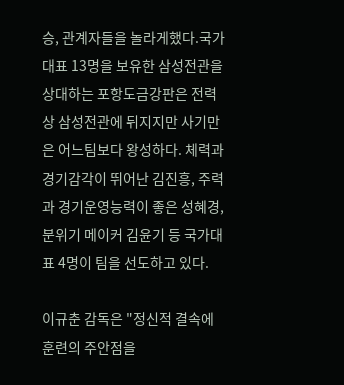승, 관계자들을 놀라게했다.국가대표 13명을 보유한 삼성전관을 상대하는 포항도금강판은 전력상 삼성전관에 뒤지지만 사기만은 어느팀보다 왕성하다. 체력과 경기감각이 뛰어난 김진흥, 주력과 경기운영능력이 좋은 성혜경, 분위기 메이커 김윤기 등 국가대표 4명이 팀을 선도하고 있다.

이규춘 감독은 "정신적 결속에 훈련의 주안점을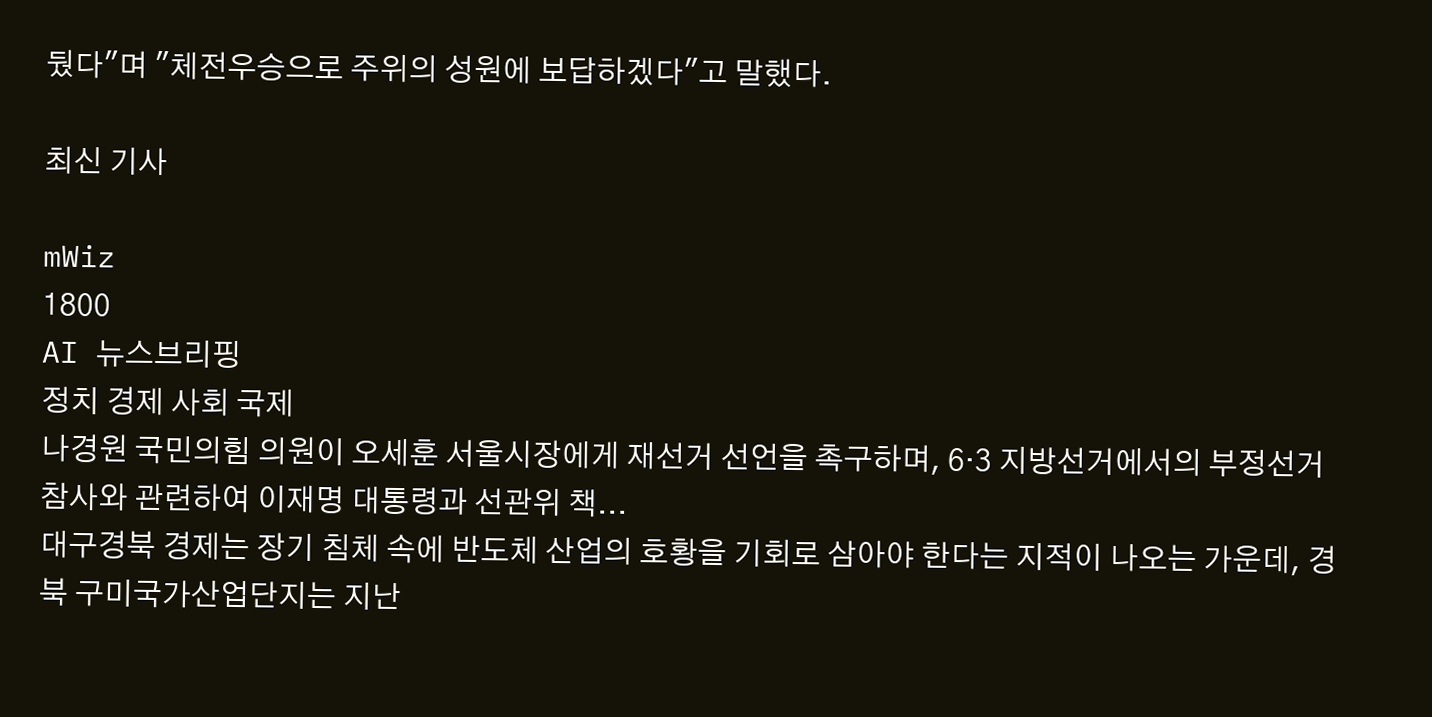뒀다"며 "체전우승으로 주위의 성원에 보답하겠다"고 말했다.

최신 기사

mWiz
1800
AI 뉴스브리핑
정치 경제 사회 국제
나경원 국민의힘 의원이 오세훈 서울시장에게 재선거 선언을 촉구하며, 6·3 지방선거에서의 부정선거 참사와 관련하여 이재명 대통령과 선관위 책...
대구경북 경제는 장기 침체 속에 반도체 산업의 호황을 기회로 삼아야 한다는 지적이 나오는 가운데, 경북 구미국가산업단지는 지난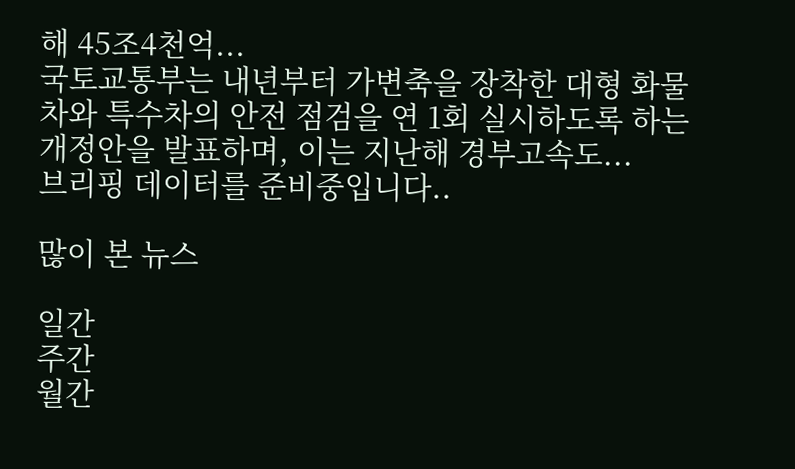해 45조4천억...
국토교통부는 내년부터 가변축을 장착한 대형 화물차와 특수차의 안전 점검을 연 1회 실시하도록 하는 개정안을 발표하며, 이는 지난해 경부고속도...
브리핑 데이터를 준비중입니다..

많이 본 뉴스

일간
주간
월간